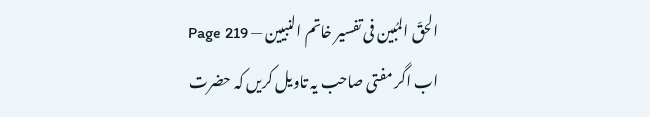الحقّ المُبین فی تفسیر خاتم النبیین — Page 219
اب اگر مفتی صاحب یہ تاویل کریں کہ حضرت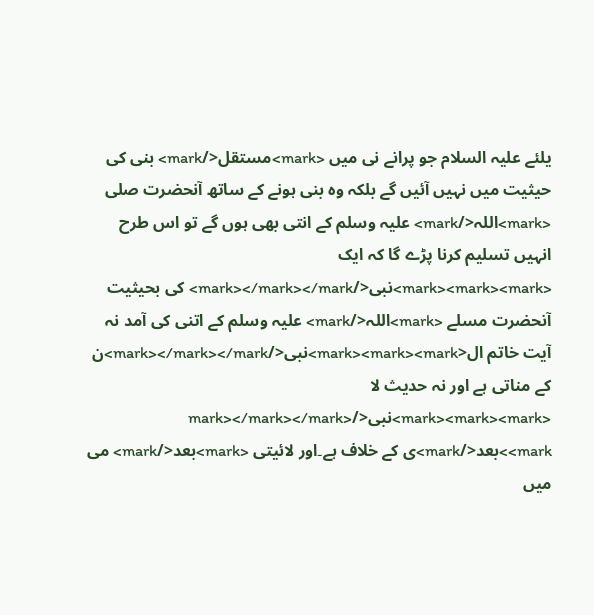یلئے علیہ السلام جو پرانے نی میں <mark>مستقل</mark> بنی کی حیثیت میں نہیں آئیں گے بلکہ وہ بنی ہونے کے ساتھ آنحضرت صلی <mark>اللہ</mark> علیہ وسلم کے انتی بھی ہوں گے تو اس طرح انہیں تسلیم کرنا پڑے گا کہ ایک <mark><mark><mark>نبی</mark></mark></mark> کی بحیثیت آنحضرت مسلے <mark>اللہ</mark> علیہ وسلم کے اتنی کی آمد نہ آیت خاتم ال<mark><mark><mark>نبی</mark></mark></mark>ن کے مناتی ہے اور نہ حدیث لا <mark><mark><mark>نبی</mark></mark></mark> <mark>بعد</mark>ی کے خلاف ہے۔اور لائیتی <mark>بعد</mark> می میں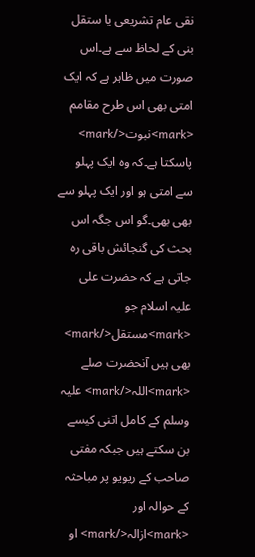نقی عام تشریعی یا ستقل بنی کے لحاظ سے ہے۔اس صورت میں ظاہر ہے کہ ایک امتی بھی اس طرح مقامم <mark>نبوت</mark> پاسکتا ہے۔کہ وہ ایک پہلو سے امتی ہو اور ایک پہلو سے بھی بھی۔گو اس جگہ اس بحث کی گنجائش باقی رہ جاتی ہے کہ حضرت علی علیہ اسلام جو <mark>مستقل</mark> بھی ہیں آنحضرت صلے <mark>اللہ</mark> علیہ وسلم کے کامل اتنی کیسے بن سکتے ہیں جبکہ مفتی صاحب کے ریویو پر مباحثہ کے حوالہ اور <mark>ازالہ</mark> او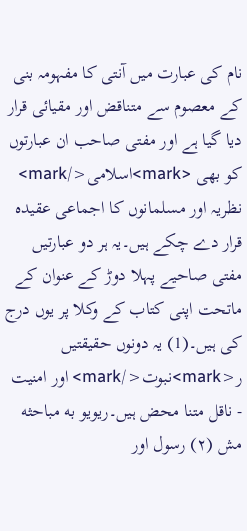نام کی عبارت میں آنتی کا مفہومہ بنی کے معصوم سے متناقض اور مقیائی قرار دیا گیا ہے اور مفتی صاحب ان عبارتوں کو بھی <mark>اسلامی</mark> نظریہ اور مسلمانوں کا اجماعی عقیدہ قرار دے چکے ہیں۔یہ ہر دو عبارتیں مفتی صاحیے پہلا دوڑ کے عنوان کے ماتحت اپنی کتاب کے وکلا پر یوں درج کی ہیں۔(1) یہ دونوں حقیقتیں ر<mark>نبوت</mark> اور امنیت - ناقل متنا محض ہیں۔ریویو به مباحثه مش (۲) رسول اور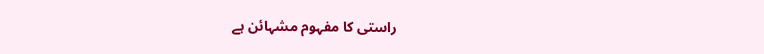راستی کا مفہوم مشہائن ہے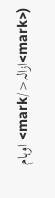(<mark>ازالہ</mark> اوہام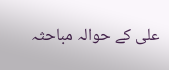علی کے حوالہ مباحثہ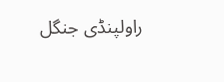راولپنڈی جنگل